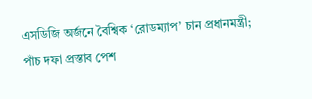এসডিজি অর্জনে বৈশ্বিক ‘রোডম্যাপ’ চান প্রধানমন্ত্রী; পাঁচ দফা প্রস্তাব পেশ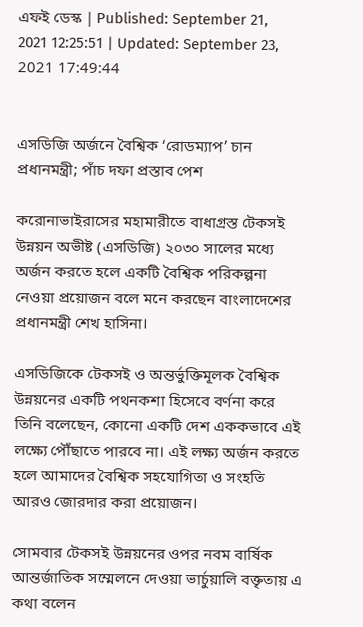এফই ডেস্ক | Published: September 21, 2021 12:25:51 | Updated: September 23, 2021 17:49:44


এসডিজি অর্জনে বৈশ্বিক ‘রোডম্যাপ’ চান প্রধানমন্ত্রী; পাঁচ দফা প্রস্তাব পেশ

করোনাভাইরাসের মহামারীতে বাধাগ্রস্ত টেকসই উন্নয়ন অভীষ্ট (এসডিজি) ২০৩০ সালের মধ্যে অর্জন করতে হলে একটি বৈশ্বিক পরিকল্পনা নেওয়া প্রয়োজন বলে মনে করছেন বাংলাদেশের প্রধানমন্ত্রী শেখ হাসিনা।

এসডিজিকে টেকসই ও অন্তর্ভুক্তিমূলক বৈশ্বিক উন্নয়নের একটি পথনকশা হিসেবে বর্ণনা করে তিনি বলেছেন, কোনো একটি দেশ এককভাবে এই লক্ষ্যে পৌঁছাতে পারবে না। এই লক্ষ্য অর্জন করতে হলে আমাদের বৈশ্বিক সহযোগিতা ও সংহতি আরও জোরদার করা প্রয়োজন।

সোমবার টেকসই উন্নয়নের ওপর নবম বার্ষিক আন্তর্জাতিক সম্মেলনে দেওয়া ভার্চুয়ালি বক্তৃতায় এ কথা বলেন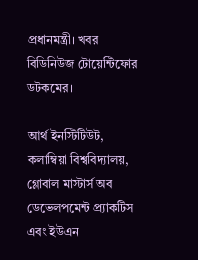প্রধানমন্ত্রী। খবর বিডিনিউজ টোয়েন্টিফোর ডটকমের।

আর্থ ইনস্টিটিউট, কলাম্বিয়া বিশ্ববিদ্যালয়, গ্লোবাল মাস্টার্স অব ডেভেলপমেন্ট প্র্যাকটিস এবং ইউএন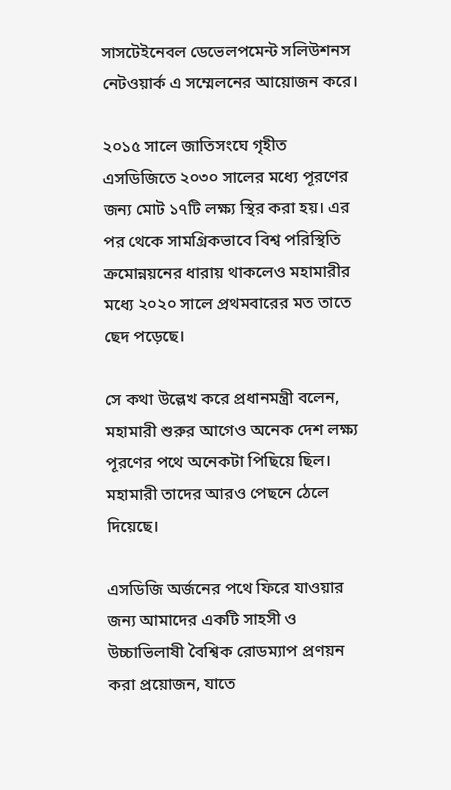সাসটেইনেবল ডেভেলপমেন্ট সলিউশনস নেটওয়ার্ক এ সম্মেলনের আয়োজন করে।

২০১৫ সালে জাতিসংঘে গৃহীত এসডিজিতে ২০৩০ সালের মধ্যে পূরণের জন্য মোট ১৭টি লক্ষ্য স্থির করা হয়। এর পর থেকে সামগ্রিকভাবে বিশ্ব পরিস্থিতি ক্রমোন্নয়নের ধারায় থাকলেও মহামারীর মধ্যে ২০২০ সালে প্রথমবারের মত তাতে ছেদ পড়েছে।

সে কথা উল্লেখ করে প্রধানমন্ত্রী বলেন, মহামারী শুরুর আগেও অনেক দেশ লক্ষ্য পূরণের পথে অনেকটা পিছিয়ে ছিল। মহামারী তাদের আরও পেছনে ঠেলে দিয়েছে।

এসডিজি অর্জনের পথে ফিরে যাওয়ার জন্য আমাদের একটি সাহসী ও উচ্চাভিলাষী বৈশ্বিক রোডম্যাপ প্রণয়ন করা প্রয়োজন, যাতে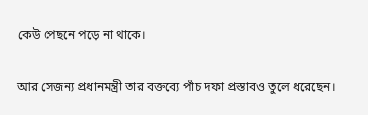কেউ পেছনে পড়ে না থাকে।

আর সেজন্য প্রধানমন্ত্রী তার বক্তব্যে পাঁচ দফা প্রস্তাবও তুলে ধরেছেন।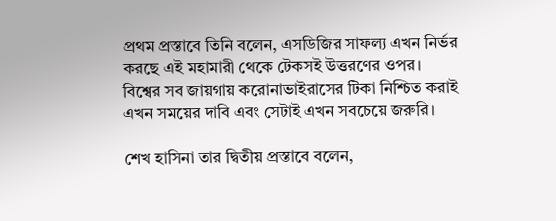প্রথম প্রস্তাবে তিনি বলেন, এসডিজির সাফল্য এখন নির্ভর করছে এই মহামারী থেকে টেকসই উত্তরণের ওপর। বিশ্বের সব জায়গায় করোনাভাইরাসের টিকা নিশ্চিত করাই এখন সময়ের দাবি এবং সেটাই এখন সবচেয়ে জরুরি।

শেখ হাসিনা তার দ্বিতীয় প্রস্তাবে বলেন,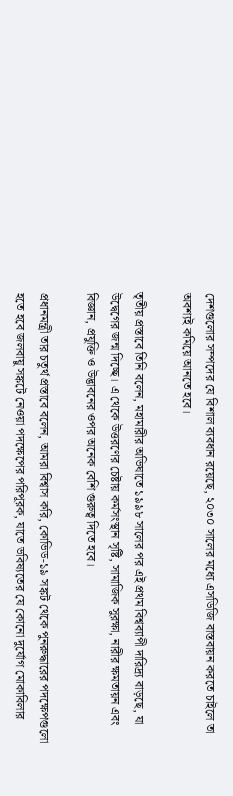দেশগুলোর সম্পদের যে বিশাল ব্যবধান রয়েছে, ২০৩০ সালের মধ্যে এসডিজি বাস্তবায়ন করতে চাইলে তা অবশ্যই কমিয়ে আনতে হবে।

তৃতীয় প্রস্তাবে তিনি বলেন, মহামারীর অভিঘাতে ১৯৯৮ সালের পর এই প্রথম বিশ্বব্যাপী দারিদ্র্য বাড়ছে, যা উদ্বেগের জন্ম দিচ্ছে। এ থেকে উত্তরণের চেষ্টায় কর্মসংস্থান সৃষ্টি, সামাজিক সুরক্ষা, নারীর ক্ষমতায়ন এবং বিজ্ঞান, প্রযুক্তি ও উদ্ভাবনের ওপর অনেক বেশি গুরুত্ব দিতে হবে।

প্রধানমন্ত্রী তার চতুর্থ প্রস্তাবে বলেন, আমরা বিশ্বাস করি, কোভিড-১৯ সঙ্কট থেকে পুনরুদ্ধারের পদক্ষেপগুলো হতে হবে জলবায়ু সঙ্কটে নেওয়া পদক্ষেপের পরিপূরক, যাতে ভবিষ্যতের যে কোনো দুর্যোগ মোকাবিলার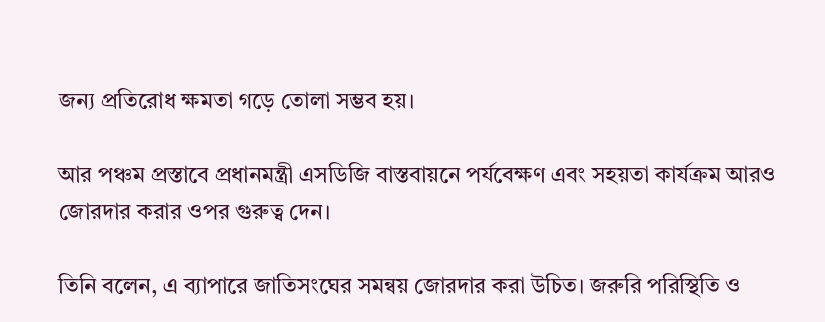জন্য প্রতিরোধ ক্ষমতা গড়ে তোলা সম্ভব হয়।

আর পঞ্চম প্রস্তাবে প্রধানমন্ত্রী এসডিজি বাস্তবায়নে পর্যবেক্ষণ এবং সহয়তা কার্যক্রম আরও জোরদার করার ওপর গুরুত্ব দেন।

তিনি বলেন, এ ব্যাপারে জাতিসংঘের সমন্বয় জোরদার করা উচিত। জরুরি পরিস্থিতি ও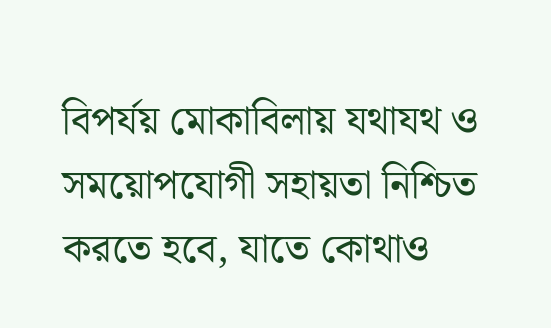বিপর্যয় মোকাবিলায় যথাযথ ও সময়োপযোগী সহায়তা নিশ্চিত করতে হবে, যাতে কোথাও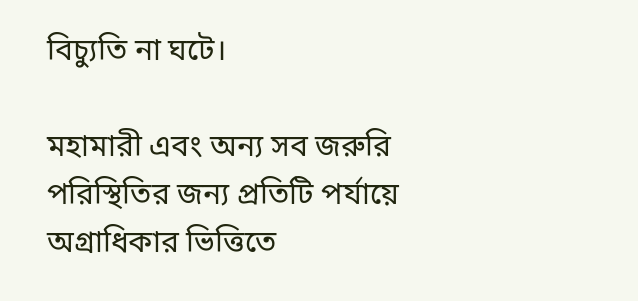বিচ্যুতি না ঘটে।

মহামারী এবং অন্য সব জরুরি পরিস্থিতির জন্য প্রতিটি পর্যায়ে অগ্রাধিকার ভিত্তিতে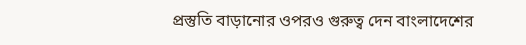প্রস্তুতি বাড়ানোর ওপরও গুরুত্ব দেন বাংলাদেশের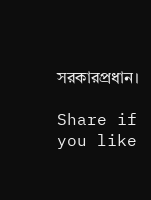সরকারপ্রধান।

Share if you like